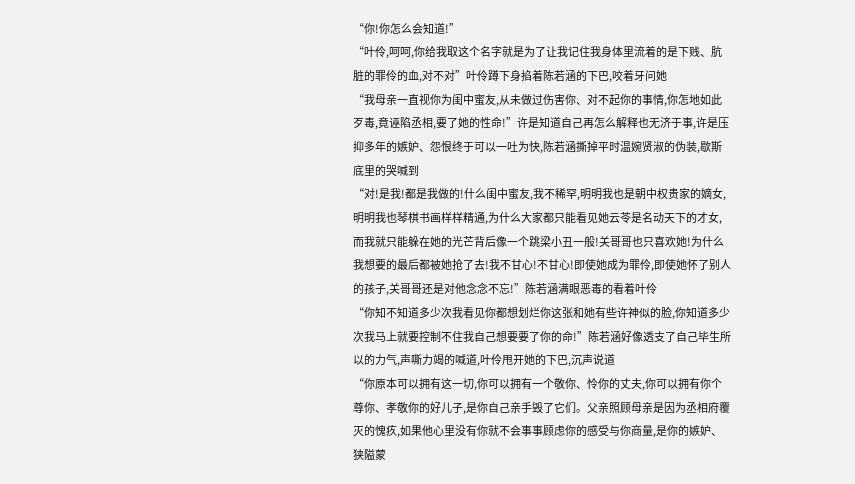“你!你怎么会知道!”
“叶伶,呵呵,你给我取这个名字就是为了让我记住我身体里流着的是下贱、肮脏的罪伶的血,对不对”叶伶蹲下身掐着陈若涵的下巴,咬着牙问她
“我母亲一直视你为闺中蜜友,从未做过伤害你、对不起你的事情,你怎地如此歹毒,竟诬陷丞相,要了她的性命!”许是知道自己再怎么解释也无济于事,许是压抑多年的嫉妒、怨恨终于可以一吐为快,陈若涵撕掉平时温婉贤淑的伪装,歇斯底里的哭喊到
“对!是我!都是我做的!什么闺中蜜友,我不稀罕,明明我也是朝中权贵家的嫡女,明明我也琴棋书画样样精通,为什么大家都只能看见她云苓是名动天下的才女,而我就只能躲在她的光芒背后像一个跳梁小丑一般!关哥哥也只喜欢她!为什么我想要的最后都被她抢了去!我不甘心!不甘心!即使她成为罪伶,即使她怀了别人的孩子,关哥哥还是对他念念不忘!”陈若涵满眼恶毒的看着叶伶
“你知不知道多少次我看见你都想划烂你这张和她有些许神似的脸,你知道多少次我马上就要控制不住我自己想要要了你的命!”陈若涵好像透支了自己毕生所以的力气,声嘶力竭的喊道,叶伶甩开她的下巴,沉声说道
“你原本可以拥有这一切,你可以拥有一个敬你、怜你的丈夫,你可以拥有你个尊你、孝敬你的好儿子,是你自己亲手毁了它们。父亲照顾母亲是因为丞相府覆灭的愧疚,如果他心里没有你就不会事事顾虑你的感受与你商量,是你的嫉妒、狭隘蒙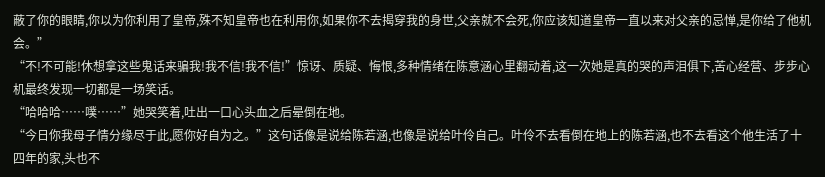蔽了你的眼睛,你以为你利用了皇帝,殊不知皇帝也在利用你,如果你不去揭穿我的身世,父亲就不会死,你应该知道皇帝一直以来对父亲的忌惮,是你给了他机会。”
“不!不可能!休想拿这些鬼话来骗我!我不信!我不信!”惊讶、质疑、悔恨,多种情绪在陈意涵心里翻动着,这一次她是真的哭的声泪俱下,苦心经营、步步心机最终发现一切都是一场笑话。
“哈哈哈……噗……”她哭笑着,吐出一口心头血之后晕倒在地。
“今日你我母子情分缘尽于此,愿你好自为之。”这句话像是说给陈若涵,也像是说给叶伶自己。叶伶不去看倒在地上的陈若涵,也不去看这个他生活了十四年的家,头也不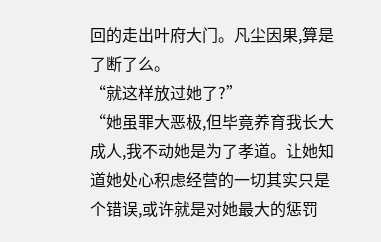回的走出叶府大门。凡尘因果,算是了断了么。
“就这样放过她了?”
“她虽罪大恶极,但毕竟养育我长大成人,我不动她是为了孝道。让她知道她处心积虑经营的一切其实只是个错误,或许就是对她最大的惩罚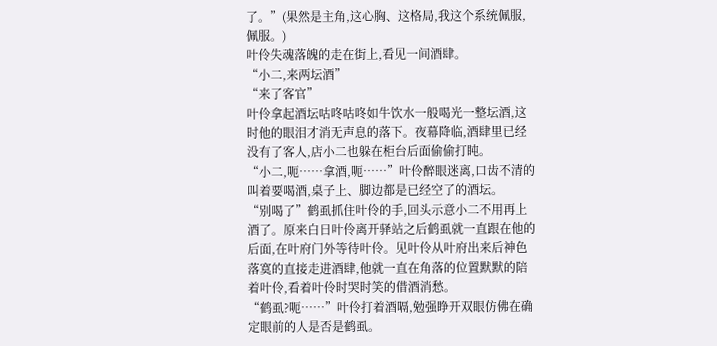了。”(果然是主角,这心胸、这格局,我这个系统佩服,佩服。)
叶伶失魂落魄的走在街上,看见一间酒肆。
“小二,来两坛酒”
“来了客官”
叶伶拿起酒坛咕咚咕咚如牛饮水一般喝光一整坛酒,这时他的眼泪才消无声息的落下。夜幕降临,酒肆里已经没有了客人,店小二也躲在柜台后面偷偷打盹。
“小二,呃……拿酒,呃……”叶伶醉眼迷离,口齿不清的叫着要喝酒,桌子上、脚边都是已经空了的酒坛。
“别喝了”鹤虱抓住叶伶的手,回头示意小二不用再上酒了。原来白日叶伶离开驿站之后鹤虱就一直跟在他的后面,在叶府门外等待叶伶。见叶伶从叶府出来后神色落寞的直接走进酒肆,他就一直在角落的位置默默的陪着叶伶,看着叶伶时哭时笑的借酒消愁。
“鹤虱?呃……”叶伶打着酒嗝,勉强睁开双眼仿佛在确定眼前的人是否是鹤虱。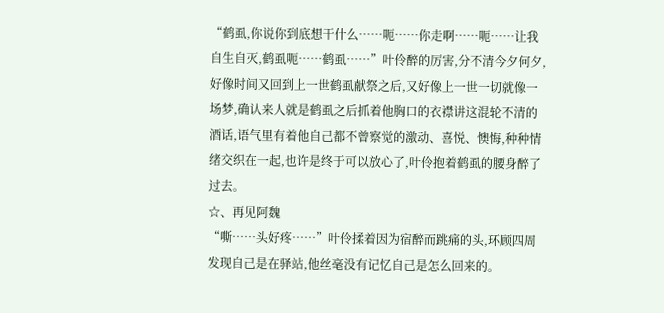“鹤虱,你说你到底想干什么……呃……你走啊……呃……让我自生自灭,鹤虱呃……鹤虱……”叶伶醉的厉害,分不清今夕何夕,好像时间又回到上一世鹤虱献祭之后,又好像上一世一切就像一场梦,确认来人就是鹤虱之后抓着他胸口的衣襟讲这混轮不清的酒话,语气里有着他自己都不曾察觉的激动、喜悦、懊悔,种种情绪交织在一起,也许是终于可以放心了,叶伶抱着鹤虱的腰身醉了过去。
☆、再见阿魏
“嘶……头好疼……”叶伶揉着因为宿醉而跳痛的头,环顾四周发现自己是在驿站,他丝毫没有记忆自己是怎么回来的。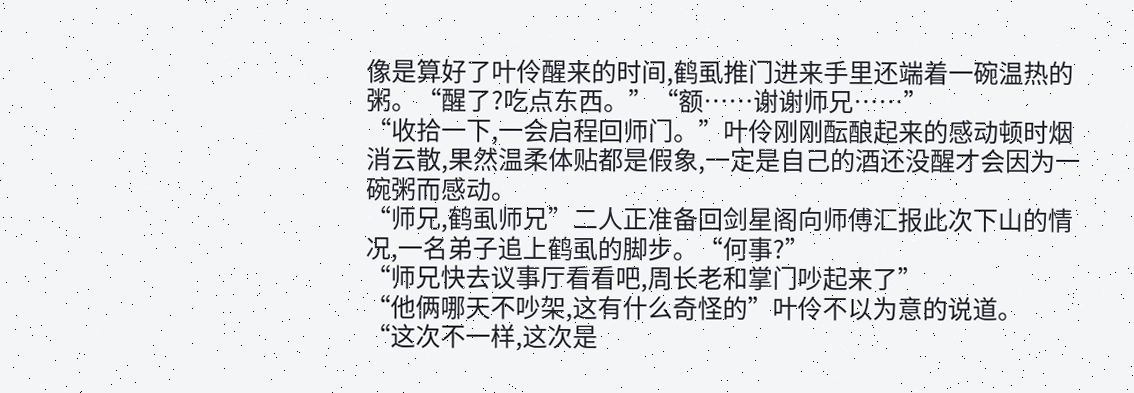像是算好了叶伶醒来的时间,鹤虱推门进来手里还端着一碗温热的粥。“醒了?吃点东西。”“额……谢谢师兄……”
“收拾一下,一会启程回师门。”叶伶刚刚酝酿起来的感动顿时烟消云散,果然温柔体贴都是假象,一定是自己的酒还没醒才会因为一碗粥而感动。
“师兄,鹤虱师兄”二人正准备回剑星阁向师傅汇报此次下山的情况,一名弟子追上鹤虱的脚步。“何事?”
“师兄快去议事厅看看吧,周长老和掌门吵起来了”
“他俩哪天不吵架,这有什么奇怪的”叶伶不以为意的说道。
“这次不一样,这次是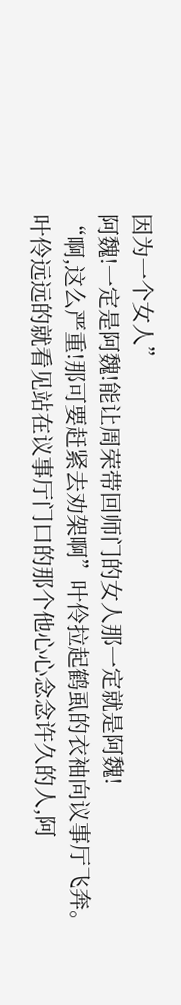因为一个女人”
阿魏!一定是阿魏!能让周荣带回师门的女人那一定就是阿魏!
“啊,这么严重!那可要赶紧去劝架啊”叶伶拉起鹤虱的衣袖向议事厅飞奔。
叶伶远远的就看见站在议事厅门口的那个他心心念念许久的人,阿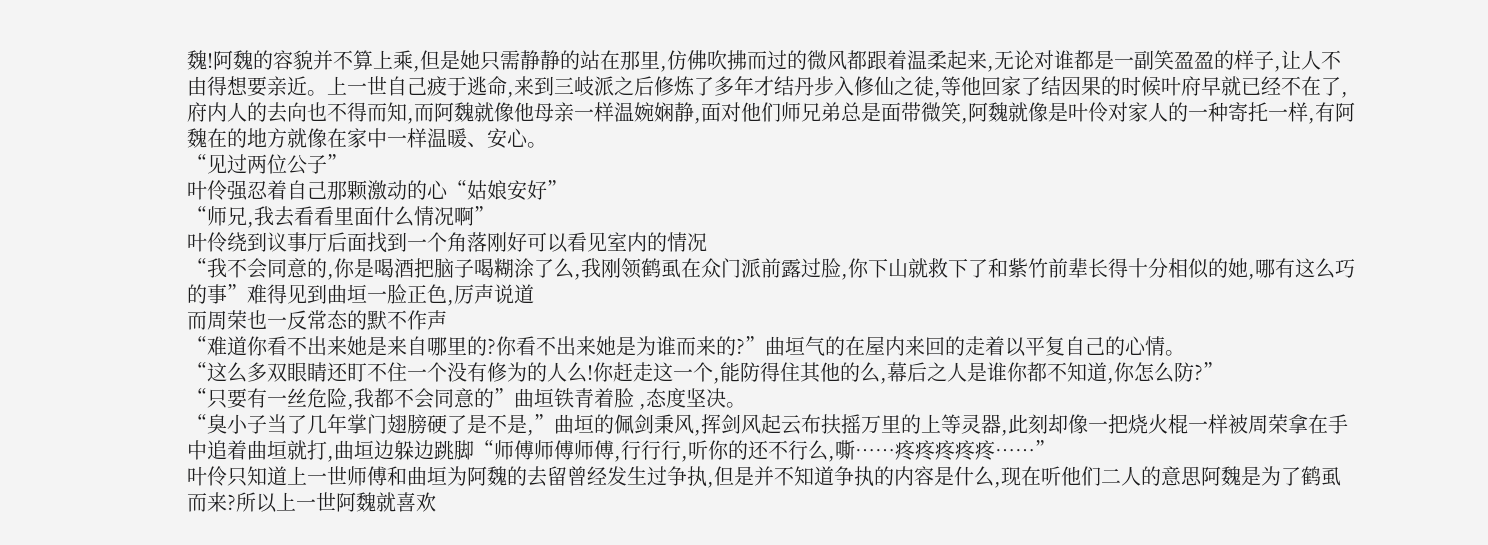魏!阿魏的容貌并不算上乘,但是她只需静静的站在那里,仿佛吹拂而过的微风都跟着温柔起来,无论对谁都是一副笑盈盈的样子,让人不由得想要亲近。上一世自己疲于逃命,来到三岐派之后修炼了多年才结丹步入修仙之徒,等他回家了结因果的时候叶府早就已经不在了,府内人的去向也不得而知,而阿魏就像他母亲一样温婉娴静,面对他们师兄弟总是面带微笑,阿魏就像是叶伶对家人的一种寄托一样,有阿魏在的地方就像在家中一样温暖、安心。
“见过两位公子”
叶伶强忍着自己那颗激动的心“姑娘安好”
“师兄,我去看看里面什么情况啊”
叶伶绕到议事厅后面找到一个角落刚好可以看见室内的情况
“我不会同意的,你是喝酒把脑子喝糊涂了么,我刚领鹤虱在众门派前露过脸,你下山就救下了和紫竹前辈长得十分相似的她,哪有这么巧的事”难得见到曲垣一脸正色,厉声说道
而周荣也一反常态的默不作声
“难道你看不出来她是来自哪里的?你看不出来她是为谁而来的?”曲垣气的在屋内来回的走着以平复自己的心情。
“这么多双眼睛还盯不住一个没有修为的人么!你赶走这一个,能防得住其他的么,幕后之人是谁你都不知道,你怎么防?”
“只要有一丝危险,我都不会同意的”曲垣铁青着脸 ,态度坚决。
“臭小子当了几年掌门翅膀硬了是不是,”曲垣的佩剑秉风,挥剑风起云布扶摇万里的上等灵器,此刻却像一把烧火棍一样被周荣拿在手中追着曲垣就打,曲垣边躲边跳脚“师傅师傅师傅,行行行,听你的还不行么,嘶……疼疼疼疼疼……”
叶伶只知道上一世师傅和曲垣为阿魏的去留曾经发生过争执,但是并不知道争执的内容是什么,现在听他们二人的意思阿魏是为了鹤虱而来?所以上一世阿魏就喜欢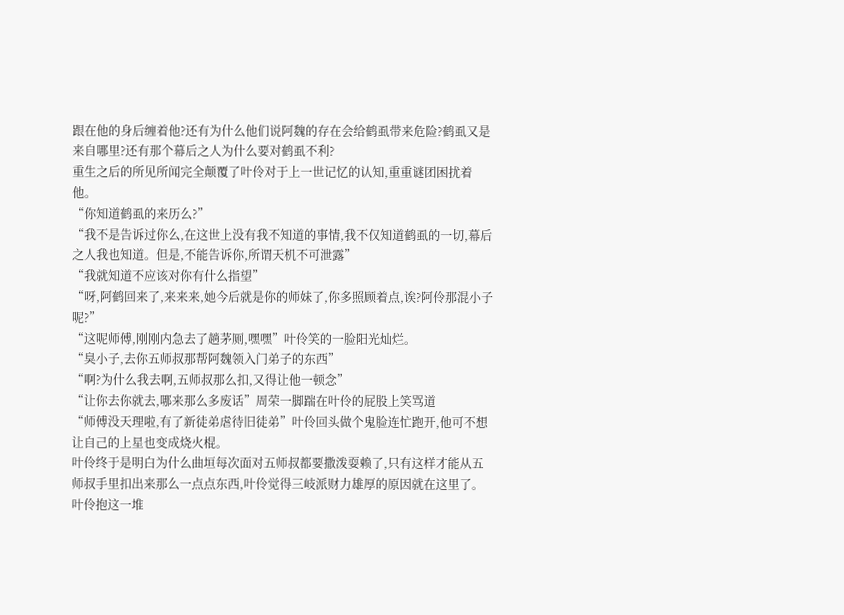跟在他的身后缠着他?还有为什么他们说阿魏的存在会给鹤虱带来危险?鹤虱又是来自哪里?还有那个幕后之人为什么要对鹤虱不利?
重生之后的所见所闻完全颠覆了叶伶对于上一世记忆的认知,重重谜团困扰着他。
“你知道鹤虱的来历么?”
“我不是告诉过你么,在这世上没有我不知道的事情,我不仅知道鹤虱的一切,幕后之人我也知道。但是,不能告诉你,所谓天机不可泄露”
“我就知道不应该对你有什么指望”
“呀,阿鹤回来了,来来来,她今后就是你的师妹了,你多照顾着点,诶?阿伶那混小子呢?”
“这呢师傅,刚刚内急去了趟茅厕,嘿嘿”叶伶笑的一脸阳光灿烂。
“臭小子,去你五师叔那帮阿魏领入门弟子的东西”
“啊?为什么我去啊,五师叔那么扣,又得让他一顿念”
“让你去你就去,哪来那么多废话”周荣一脚踹在叶伶的屁股上笑骂道
“师傅没天理啦,有了新徒弟虐待旧徒弟”叶伶回头做个鬼脸连忙跑开,他可不想让自己的上星也变成烧火棍。
叶伶终于是明白为什么曲垣每次面对五师叔都要撒泼耍赖了,只有这样才能从五师叔手里扣出来那么一点点东西,叶伶觉得三岐派财力雄厚的原因就在这里了。叶伶抱这一堆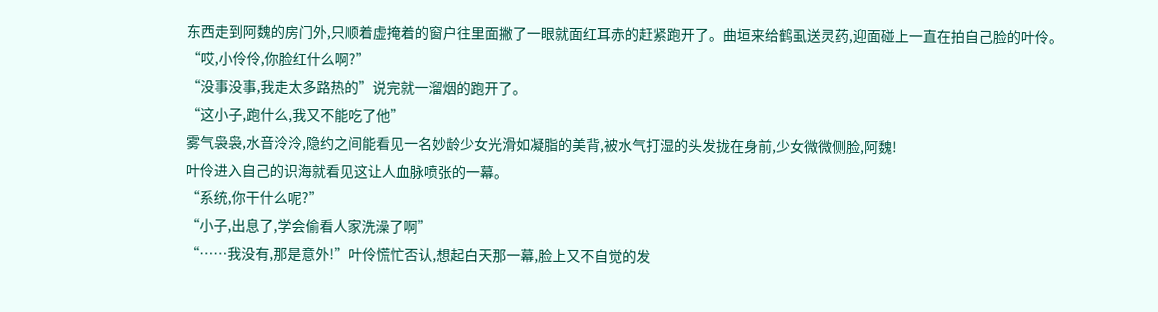东西走到阿魏的房门外,只顺着虚掩着的窗户往里面撇了一眼就面红耳赤的赶紧跑开了。曲垣来给鹤虱送灵药,迎面碰上一直在拍自己脸的叶伶。
“哎,小伶伶,你脸红什么啊?”
“没事没事,我走太多路热的”说完就一溜烟的跑开了。
“这小子,跑什么,我又不能吃了他”
雾气袅袅,水音泠泠,隐约之间能看见一名妙龄少女光滑如凝脂的美背,被水气打湿的头发拢在身前,少女微微侧脸,阿魏!
叶伶进入自己的识海就看见这让人血脉喷张的一幕。
“系统,你干什么呢?”
“小子,出息了,学会偷看人家洗澡了啊”
“……我没有,那是意外!”叶伶慌忙否认,想起白天那一幕,脸上又不自觉的发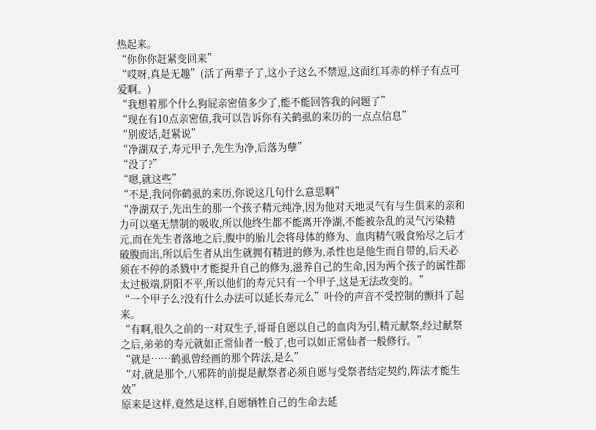热起来。
“你你你赶紧变回来”
“哎呀,真是无趣”(活了两辈子了,这小子这么不禁逗,这面红耳赤的样子有点可爱啊。)
“我想着那个什么狗屁亲密值多少了,能不能回答我的问题了”
“现在有10点亲密值,我可以告诉你有关鹤虱的来历的一点点信息”
“别废话,赶紧说”
“净湖双子,寿元甲子,先生为净,后落为孽”
“没了?”
“嗯,就这些”
“不是,我问你鹤虱的来历,你说这几句什么意思啊”
“净湖双子,先出生的那一个孩子精元纯净,因为他对天地灵气有与生俱来的亲和力可以毫无禁制的吸收,所以他终生都不能离开净湖,不能被杂乱的灵气污染精元,而在先生者落地之后,腹中的胎儿会将母体的修为、血肉精气吸食殆尽之后才破腹而出,所以后生者从出生就拥有精进的修为,杀性也是他生而自带的,后天必须在不停的杀戮中才能提升自己的修为,滋养自己的生命,因为两个孩子的属性都太过极端,阴阳不平,所以他们的寿元只有一个甲子,这是无法改变的。”
“一个甲子么?没有什么办法可以延长寿元么”叶伶的声音不受控制的颤抖了起来。
“有啊,很久之前的一对双生子,哥哥自愿以自己的血肉为引,精元献祭,经过献祭之后,弟弟的寿元就如正常仙者一般了,也可以如正常仙者一般修行。”
“就是……鹤虱曾经画的那个阵法,是么”
“对,就是那个,八邪阵的前提是献祭者必须自愿与受祭者结定契约,阵法才能生效”
原来是这样,竟然是这样,自愿牺牲自己的生命去延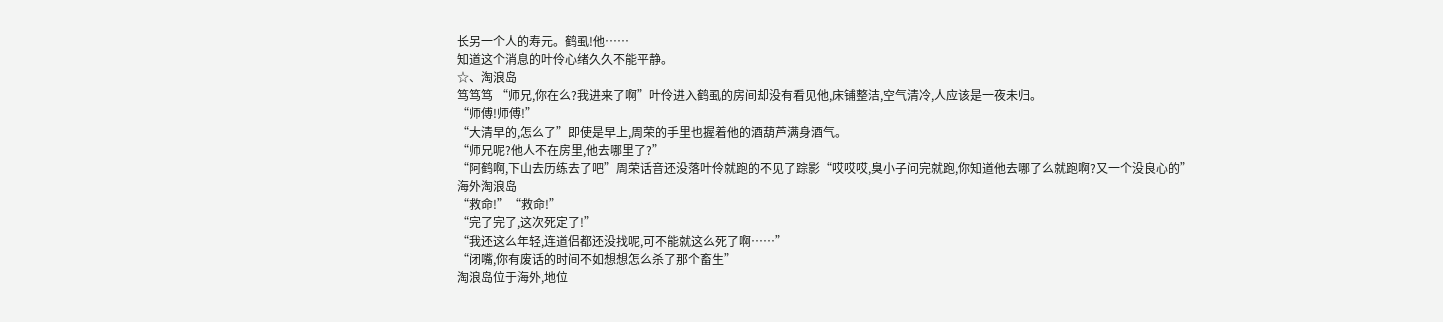长另一个人的寿元。鹤虱!他……
知道这个消息的叶伶心绪久久不能平静。
☆、淘浪岛
笃笃笃 “师兄,你在么?我进来了啊”叶伶进入鹤虱的房间却没有看见他,床铺整洁,空气清冷,人应该是一夜未归。
“师傅!师傅!”
“大清早的,怎么了”即使是早上,周荣的手里也握着他的酒葫芦满身酒气。
“师兄呢?他人不在房里,他去哪里了?”
“阿鹤啊,下山去历练去了吧”周荣话音还没落叶伶就跑的不见了踪影“哎哎哎,臭小子问完就跑,你知道他去哪了么就跑啊?又一个没良心的”
海外淘浪岛
“救命!”“救命!”
“完了完了,这次死定了!”
“我还这么年轻,连道侣都还没找呢,可不能就这么死了啊……”
“闭嘴,你有废话的时间不如想想怎么杀了那个畜生”
淘浪岛位于海外,地位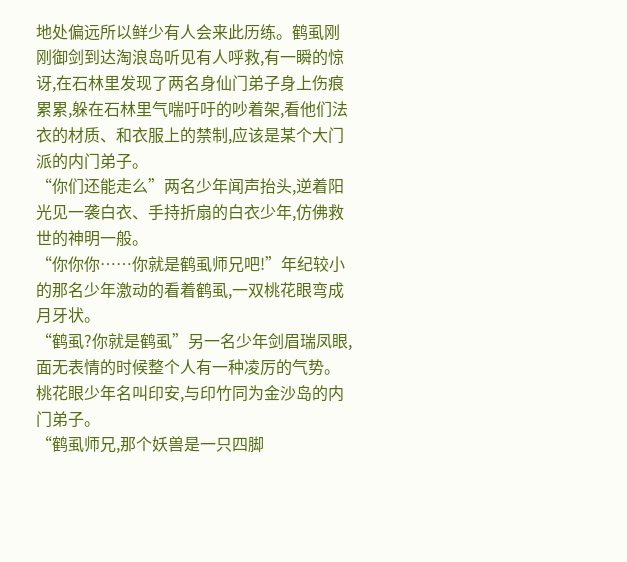地处偏远所以鲜少有人会来此历练。鹤虱刚刚御剑到达淘浪岛听见有人呼救,有一瞬的惊讶,在石林里发现了两名身仙门弟子身上伤痕累累,躲在石林里气喘吁吁的吵着架,看他们法衣的材质、和衣服上的禁制,应该是某个大门派的内门弟子。
“你们还能走么”两名少年闻声抬头,逆着阳光见一袭白衣、手持折扇的白衣少年,仿佛救世的神明一般。
“你你你……你就是鹤虱师兄吧!”年纪较小的那名少年激动的看着鹤虱,一双桃花眼弯成月牙状。
“鹤虱?你就是鹤虱”另一名少年剑眉瑞凤眼,面无表情的时候整个人有一种凌厉的气势。
桃花眼少年名叫印安,与印竹同为金沙岛的内门弟子。
“鹤虱师兄,那个妖兽是一只四脚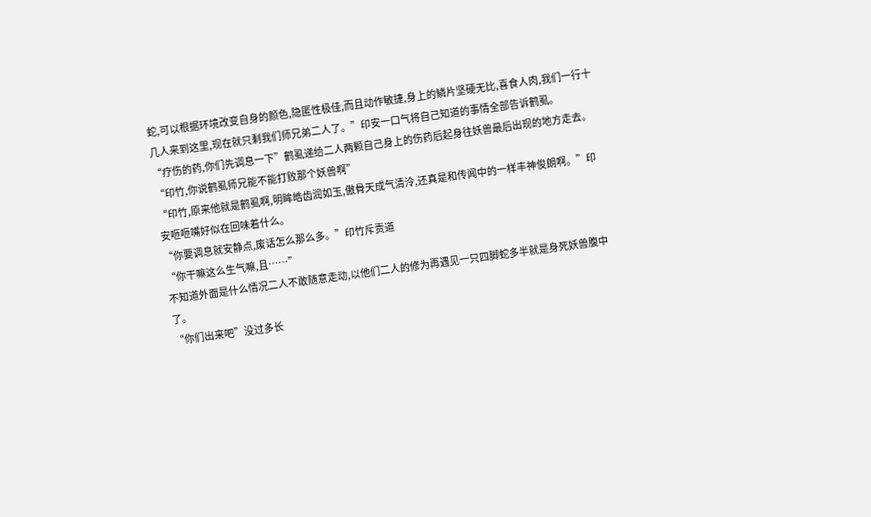蛇,可以根据环境改变自身的颜色,隐匿性极佳,而且动作敏捷,身上的鳞片坚硬无比,喜食人肉,我们一行十几人来到这里,现在就只剩我们师兄弟二人了。”印安一口气将自己知道的事情全部告诉鹤虱。
“疗伤的药,你们先调息一下”鹤虱递给二人两颗自己身上的伤药后起身往妖兽最后出现的地方走去。
“印竹,你说鹤虱师兄能不能打败那个妖兽啊”
“印竹,原来他就是鹤虱啊,明眸皓齿润如玉,傲骨天成气清泠,还真是和传闻中的一样丰神俊朗啊。”印安咂咂嘴好似在回味着什么。
“你要调息就安静点,废话怎么那么多。”印竹斥责道
“你干嘛这么生气嘛,且……”
不知道外面是什么情况二人不敢随意走动,以他们二人的修为再遇见一只四脚蛇多半就是身死妖兽腹中了。
“你们出来吧”没过多长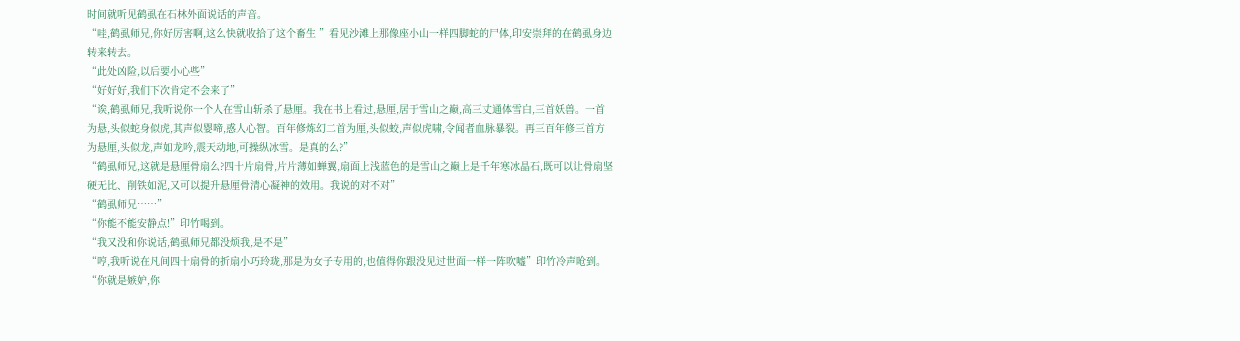时间就听见鹤虱在石林外面说话的声音。
“哇,鹤虱师兄,你好厉害啊,这么快就收拾了这个畜生 ”看见沙滩上那像座小山一样四脚蛇的尸体,印安崇拜的在鹤虱身边转来转去。
“此处凶险,以后要小心些”
“好好好,我们下次肯定不会来了”
“诶,鹤虱师兄,我听说你一个人在雪山斩杀了悬厘。我在书上看过,悬厘,居于雪山之巅,高三丈通体雪白,三首妖兽。一首为悬,头似蛇身似虎,其声似婴啼,惑人心智。百年修炼幻二首为厘,头似蛟,声似虎啸,令闻者血脉暴裂。再三百年修三首方为悬厘,头似龙,声如龙吟,震天动地,可操纵冰雪。是真的么?”
“鹤虱师兄,这就是悬厘骨扇么?四十片扇骨,片片薄如蝉翼,扇面上浅蓝色的是雪山之巅上是千年寒冰晶石,既可以让骨扇坚硬无比、削铁如泥,又可以提升悬厘骨清心凝神的效用。我说的对不对”
“鹤虱师兄……”
“你能不能安静点!”印竹喝到。
“我又没和你说话,鹤虱师兄都没烦我,是不是”
“哼,我听说在凡间四十扇骨的折扇小巧玲珑,那是为女子专用的,也值得你跟没见过世面一样一阵吹嘘”印竹冷声呛到。
“你就是嫉妒,你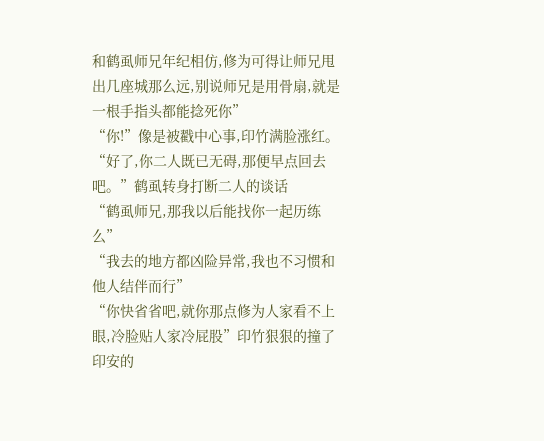和鹤虱师兄年纪相仿,修为可得让师兄甩出几座城那么远,别说师兄是用骨扇,就是一根手指头都能捻死你”
“你!”像是被戳中心事,印竹满脸涨红。
“好了,你二人既已无碍,那便早点回去吧。”鹤虱转身打断二人的谈话
“鹤虱师兄,那我以后能找你一起历练么”
“我去的地方都凶险异常,我也不习惯和他人结伴而行”
“你快省省吧,就你那点修为人家看不上眼,冷脸贴人家冷屁股”印竹狠狠的撞了印安的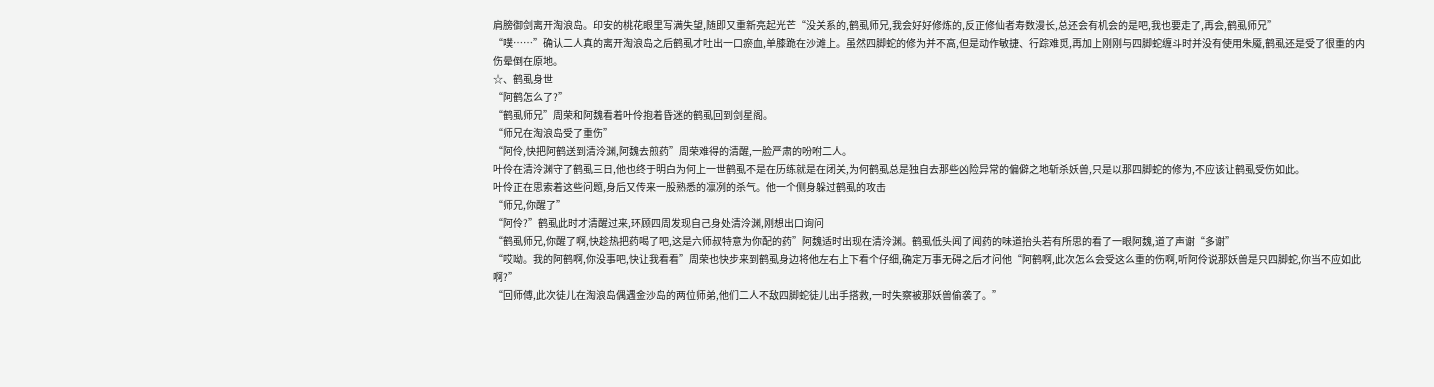肩膀御剑离开淘浪岛。印安的桃花眼里写满失望,随即又重新亮起光芒“没关系的,鹤虱师兄,我会好好修炼的,反正修仙者寿数漫长,总还会有机会的是吧,我也要走了,再会,鹤虱师兄”
“噗……”确认二人真的离开淘浪岛之后鹤虱才吐出一口瘀血,单膝跪在沙滩上。虽然四脚蛇的修为并不高,但是动作敏捷、行踪难觅,再加上刚刚与四脚蛇缠斗时并没有使用朱魇,鹤虱还是受了很重的内伤晕倒在原地。
☆、鹤虱身世
“阿鹤怎么了?”
“鹤虱师兄”周荣和阿魏看着叶伶抱着昏迷的鹤虱回到剑星阁。
“师兄在淘浪岛受了重伤”
“阿伶,快把阿鹤送到清泠渊,阿魏去煎药”周荣难得的清醒,一脸严肃的吩咐二人。
叶伶在清泠渊守了鹤虱三日,他也终于明白为何上一世鹤虱不是在历练就是在闭关,为何鹤虱总是独自去那些凶险异常的偏僻之地斩杀妖兽,只是以那四脚蛇的修为,不应该让鹤虱受伤如此。
叶伶正在思索着这些问题,身后又传来一股熟悉的凛冽的杀气。他一个侧身躲过鹤虱的攻击
“师兄,你醒了”
“阿伶?”鹤虱此时才清醒过来,环顾四周发现自己身处清泠渊,刚想出口询问
“鹤虱师兄,你醒了啊,快趁热把药喝了吧,这是六师叔特意为你配的药”阿魏适时出现在清泠渊。鹤虱低头闻了闻药的味道抬头若有所思的看了一眼阿魏,道了声谢“多谢”
“哎呦。我的阿鹤啊,你没事吧,快让我看看”周荣也快步来到鹤虱身边将他左右上下看个仔细,确定万事无碍之后才问他“阿鹤啊,此次怎么会受这么重的伤啊,听阿伶说那妖兽是只四脚蛇,你当不应如此啊?”
“回师傅,此次徒儿在淘浪岛偶遇金沙岛的两位师弟,他们二人不敌四脚蛇徒儿出手搭救,一时失察被那妖兽偷袭了。”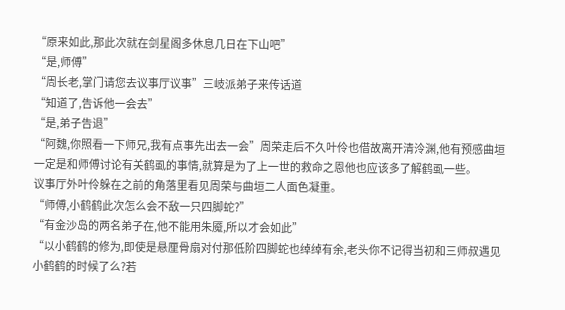“原来如此,那此次就在剑星阁多休息几日在下山吧”
“是,师傅”
“周长老,掌门请您去议事厅议事”三岐派弟子来传话道
“知道了,告诉他一会去”
“是,弟子告退”
“阿魏,你照看一下师兄,我有点事先出去一会”周荣走后不久叶伶也借故离开清泠渊,他有预感曲垣一定是和师傅讨论有关鹤虱的事情,就算是为了上一世的救命之恩他也应该多了解鹤虱一些。
议事厅外叶伶躲在之前的角落里看见周荣与曲垣二人面色凝重。
“师傅,小鹤鹤此次怎么会不敌一只四脚蛇?”
“有金沙岛的两名弟子在,他不能用朱魇,所以才会如此”
“以小鹤鹤的修为,即使是悬厘骨扇对付那低阶四脚蛇也绰绰有余,老头你不记得当初和三师叔遇见小鹤鹤的时候了么?若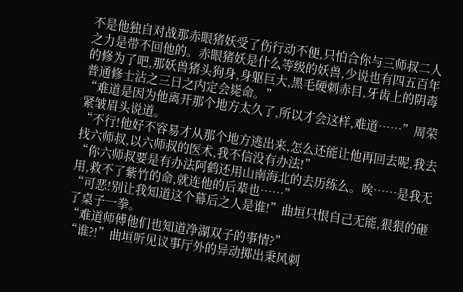不是他独自对战那赤眼猪妖受了伤行动不便,只怕合你与三师叔二人之力是带不回他的。赤眼猪妖是什么等级的妖兽,少说也有四五百年的修为了吧,那妖兽猪头狗身,身躯巨大,黑毛硬刺赤目,牙齿上的阴毒普通修士沾之三日之内定会毙命。”
“难道是因为他离开那个地方太久了,所以才会这样,难道……”周荣紧皱眉头说道。
“不行!他好不容易才从那个地方逃出来,怎么还能让他再回去呢,我去找六师叔,以六师叔的医术,我不信没有办法!”
“你六师叔要是有办法阿鹤还用山南海北的去历练么。唉……是我无用,救不了紫竹的命,就连他的后辈也……”
“可恶!别让我知道这个幕后之人是谁!”曲垣只恨自己无能,狠狠的砸了桌子一拳。
“难道师傅他们也知道净湖双子的事情?”
“谁?!”曲垣听见议事厅外的异动掷出秉风刺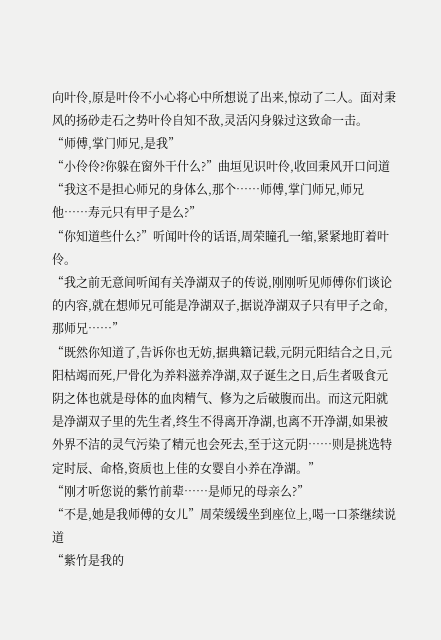向叶伶,原是叶伶不小心将心中所想说了出来,惊动了二人。面对秉风的扬砂走石之势叶伶自知不敌,灵活闪身躲过这致命一击。
“师傅,掌门师兄,是我”
“小伶伶?你躲在窗外干什么?”曲垣见识叶伶,收回秉风开口问道
“我这不是担心师兄的身体么,那个……师傅,掌门师兄,师兄他……寿元只有甲子是么?”
“你知道些什么?”听闻叶伶的话语,周荣瞳孔一缩,紧紧地盯着叶伶。
“我之前无意间听闻有关净湖双子的传说,刚刚听见师傅你们谈论的内容,就在想师兄可能是净湖双子,据说净湖双子只有甲子之命,那师兄……”
“既然你知道了,告诉你也无妨,据典籍记载,元阴元阳结合之日,元阳枯竭而死,尸骨化为养料滋养净湖,双子诞生之日,后生者吸食元阴之体也就是母体的血肉精气、修为之后破腹而出。而这元阳就是净湖双子里的先生者,终生不得离开净湖,也离不开净湖,如果被外界不洁的灵气污染了精元也会死去,至于这元阴……则是挑选特定时辰、命格,资质也上佳的女婴自小养在净湖。”
“刚才听您说的紫竹前辈……是师兄的母亲么?”
“不是,她是我师傅的女儿”周荣缓缓坐到座位上,喝一口茶继续说道
“紫竹是我的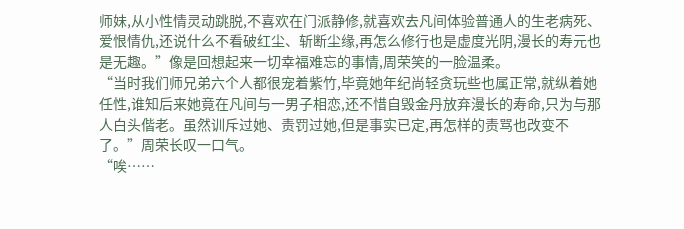师妹,从小性情灵动跳脱,不喜欢在门派静修,就喜欢去凡间体验普通人的生老病死、爱恨情仇,还说什么不看破红尘、斩断尘缘,再怎么修行也是虚度光阴,漫长的寿元也是无趣。”像是回想起来一切幸福难忘的事情,周荣笑的一脸温柔。
“当时我们师兄弟六个人都很宠着紫竹,毕竟她年纪尚轻贪玩些也属正常,就纵着她任性,谁知后来她竟在凡间与一男子相恋,还不惜自毁金丹放弃漫长的寿命,只为与那人白头偕老。虽然训斥过她、责罚过她,但是事实已定,再怎样的责骂也改变不了。”周荣长叹一口气。
“唉……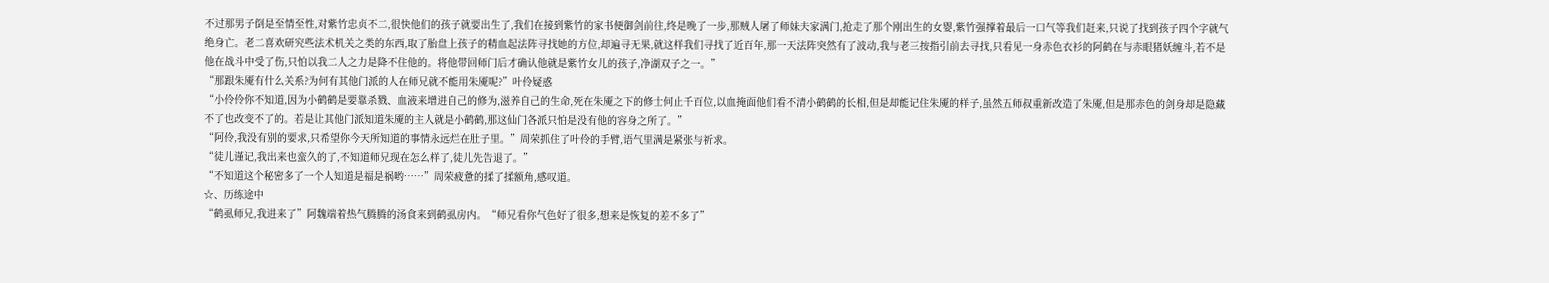不过那男子倒是至情至性,对紫竹忠贞不二,很快他们的孩子就要出生了,我们在接到紫竹的家书便御剑前往,终是晚了一步,那贼人屠了师妹夫家满门,抢走了那个刚出生的女婴,紫竹强撑着最后一口气等我们赶来,只说了找到孩子四个字就气绝身亡。老二喜欢研究些法术机关之类的东西,取了胎盘上孩子的精血起法阵寻找她的方位,却遍寻无果,就这样我们寻找了近百年,那一天法阵突然有了波动,我与老三按指引前去寻找,只看见一身赤色衣衫的阿鹤在与赤眼猪妖缠斗,若不是他在战斗中受了伤,只怕以我二人之力是降不住他的。将他带回师门后才确认他就是紫竹女儿的孩子,净湖双子之一。”
“那跟朱魇有什么关系?为何有其他门派的人在师兄就不能用朱魇呢?”叶伶疑惑
“小伶伶你不知道,因为小鹤鹤是要靠杀戮、血液来增进自己的修为,滋养自己的生命,死在朱魇之下的修士何止千百位,以血掩面他们看不清小鹤鹤的长相,但是却能记住朱魇的样子,虽然五师叔重新改造了朱魇,但是那赤色的剑身却是隐藏不了也改变不了的。若是让其他门派知道朱魇的主人就是小鹤鹤,那这仙门各派只怕是没有他的容身之所了。”
“阿伶,我没有别的要求,只希望你今天所知道的事情永远烂在肚子里。”周荣抓住了叶伶的手臂,语气里满是紧张与祈求。
“徒儿谨记,我出来也蛮久的了,不知道师兄现在怎么样了,徒儿先告退了。”
“不知道这个秘密多了一个人知道是福是祸哟……”周荣疲惫的揉了揉额角,感叹道。
☆、历练途中
“鹤虱师兄,我进来了”阿魏端着热气腾腾的汤食来到鹤虱房内。“师兄看你气色好了很多,想来是恢复的差不多了”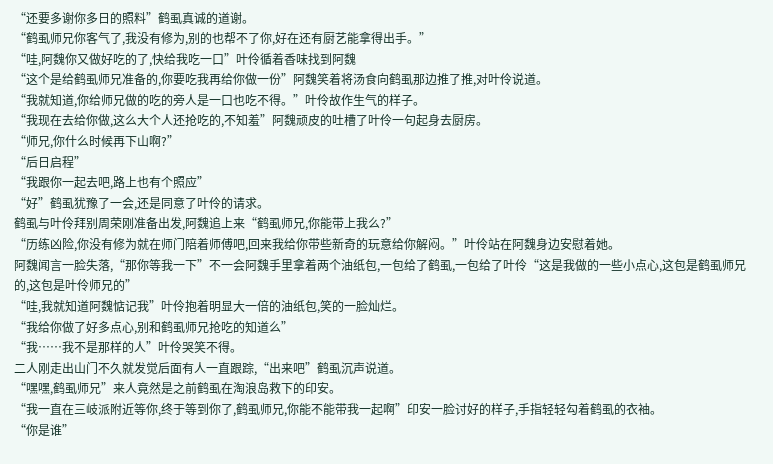“还要多谢你多日的照料”鹤虱真诚的道谢。
“鹤虱师兄你客气了,我没有修为,别的也帮不了你,好在还有厨艺能拿得出手。”
“哇,阿魏你又做好吃的了,快给我吃一口”叶伶循着香味找到阿魏
“这个是给鹤虱师兄准备的,你要吃我再给你做一份”阿魏笑着将汤食向鹤虱那边推了推,对叶伶说道。
“我就知道,你给师兄做的吃的旁人是一口也吃不得。”叶伶故作生气的样子。
“我现在去给你做,这么大个人还抢吃的,不知羞”阿魏顽皮的吐槽了叶伶一句起身去厨房。
“师兄,你什么时候再下山啊?”
“后日启程”
“我跟你一起去吧,路上也有个照应”
“好”鹤虱犹豫了一会,还是同意了叶伶的请求。
鹤虱与叶伶拜别周荣刚准备出发,阿魏追上来“鹤虱师兄,你能带上我么?”
“历练凶险,你没有修为就在师门陪着师傅吧,回来我给你带些新奇的玩意给你解闷。”叶伶站在阿魏身边安慰着她。
阿魏闻言一脸失落,“那你等我一下”不一会阿魏手里拿着两个油纸包,一包给了鹤虱,一包给了叶伶“这是我做的一些小点心,这包是鹤虱师兄的,这包是叶伶师兄的”
“哇,我就知道阿魏惦记我”叶伶抱着明显大一倍的油纸包,笑的一脸灿烂。
“我给你做了好多点心,别和鹤虱师兄抢吃的知道么”
“我……我不是那样的人”叶伶哭笑不得。
二人刚走出山门不久就发觉后面有人一直跟踪,“出来吧”鹤虱沉声说道。
“嘿嘿,鹤虱师兄”来人竟然是之前鹤虱在淘浪岛救下的印安。
“我一直在三岐派附近等你,终于等到你了,鹤虱师兄,你能不能带我一起啊”印安一脸讨好的样子,手指轻轻勾着鹤虱的衣袖。
“你是谁”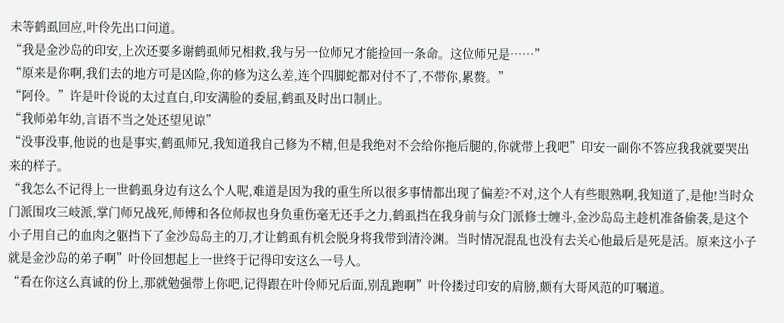未等鹤虱回应,叶伶先出口问道。
“我是金沙岛的印安,上次还要多谢鹤虱师兄相救,我与另一位师兄才能捡回一条命。这位师兄是……”
“原来是你啊,我们去的地方可是凶险,你的修为这么差,连个四脚蛇都对付不了,不带你,累赘。”
“阿伶。”许是叶伶说的太过直白,印安满脸的委屈,鹤虱及时出口制止。
“我师弟年幼,言语不当之处还望见谅”
“没事没事,他说的也是事实,鹤虱师兄,我知道我自己修为不精,但是我绝对不会给你拖后腿的,你就带上我吧”印安一副你不答应我我就要哭出来的样子。
“我怎么不记得上一世鹤虱身边有这么个人呢,难道是因为我的重生所以很多事情都出现了偏差?不对,这个人有些眼熟啊,我知道了,是他!当时众门派围攻三岐派,掌门师兄战死,师傅和各位师叔也身负重伤毫无还手之力,鹤虱挡在我身前与众门派修士缠斗,金沙岛岛主趁机准备偷袭,是这个小子用自己的血肉之躯挡下了金沙岛岛主的刀,才让鹤虱有机会脱身将我带到清泠渊。当时情况混乱也没有去关心他最后是死是活。原来这小子就是金沙岛的弟子啊”叶伶回想起上一世终于记得印安这么一号人。
“看在你这么真诚的份上,那就勉强带上你吧,记得跟在叶伶师兄后面,别乱跑啊”叶伶搂过印安的肩膀,颇有大哥风范的叮嘱道。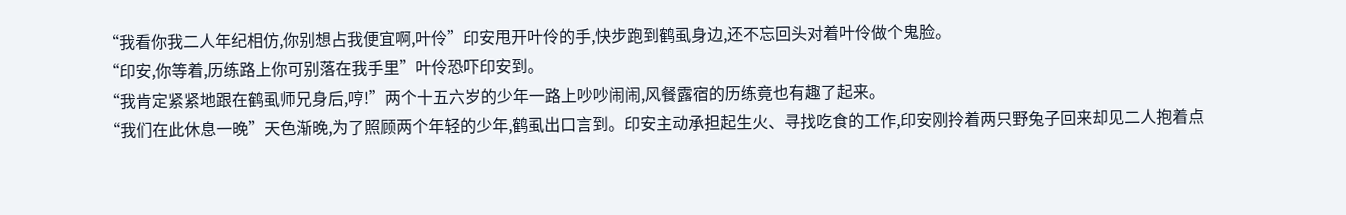“我看你我二人年纪相仿,你别想占我便宜啊,叶伶”印安甩开叶伶的手,快步跑到鹤虱身边,还不忘回头对着叶伶做个鬼脸。
“印安,你等着,历练路上你可别落在我手里”叶伶恐吓印安到。
“我肯定紧紧地跟在鹤虱师兄身后,哼!”两个十五六岁的少年一路上吵吵闹闹,风餐露宿的历练竟也有趣了起来。
“我们在此休息一晚”天色渐晚,为了照顾两个年轻的少年,鹤虱出口言到。印安主动承担起生火、寻找吃食的工作,印安刚拎着两只野兔子回来却见二人抱着点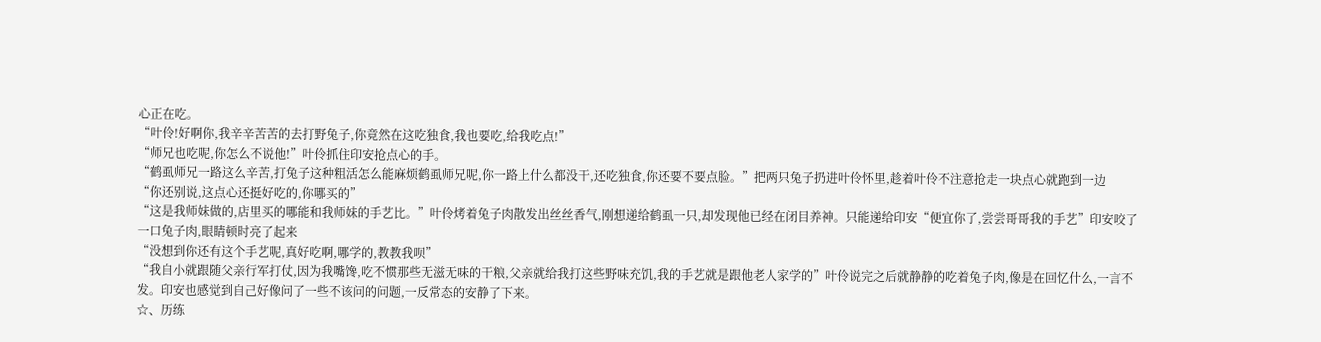心正在吃。
“叶伶!好啊你,我辛辛苦苦的去打野兔子,你竟然在这吃独食,我也要吃,给我吃点!”
“师兄也吃呢,你怎么不说他!”叶伶抓住印安抢点心的手。
“鹤虱师兄一路这么辛苦,打兔子这种粗活怎么能麻烦鹤虱师兄呢,你一路上什么都没干,还吃独食,你还要不要点脸。”把两只兔子扔进叶伶怀里,趁着叶伶不注意抢走一块点心就跑到一边
“你还别说,这点心还挺好吃的,你哪买的”
“这是我师妹做的,店里买的哪能和我师妹的手艺比。”叶伶烤着兔子肉散发出丝丝香气,刚想递给鹤虱一只,却发现他已经在闭目养神。只能递给印安“便宜你了,尝尝哥哥我的手艺”印安咬了一口兔子肉,眼睛顿时亮了起来
“没想到你还有这个手艺呢,真好吃啊,哪学的,教教我呗”
“我自小就跟随父亲行军打仗,因为我嘴馋,吃不惯那些无滋无味的干粮,父亲就给我打这些野味充饥,我的手艺就是跟他老人家学的”叶伶说完之后就静静的吃着兔子肉,像是在回忆什么,一言不发。印安也感觉到自己好像问了一些不该问的问题,一反常态的安静了下来。
☆、历练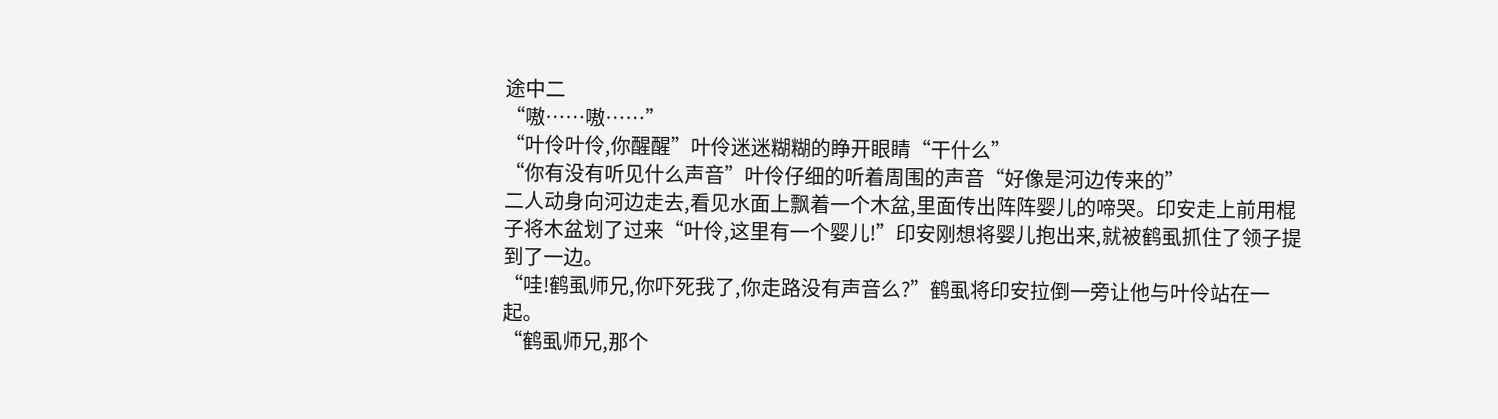途中二
“嗷……嗷……”
“叶伶叶伶,你醒醒”叶伶迷迷糊糊的睁开眼睛“干什么”
“你有没有听见什么声音”叶伶仔细的听着周围的声音“好像是河边传来的”
二人动身向河边走去,看见水面上飘着一个木盆,里面传出阵阵婴儿的啼哭。印安走上前用棍子将木盆划了过来“叶伶,这里有一个婴儿!”印安刚想将婴儿抱出来,就被鹤虱抓住了领子提到了一边。
“哇!鹤虱师兄,你吓死我了,你走路没有声音么?”鹤虱将印安拉倒一旁让他与叶伶站在一起。
“鹤虱师兄,那个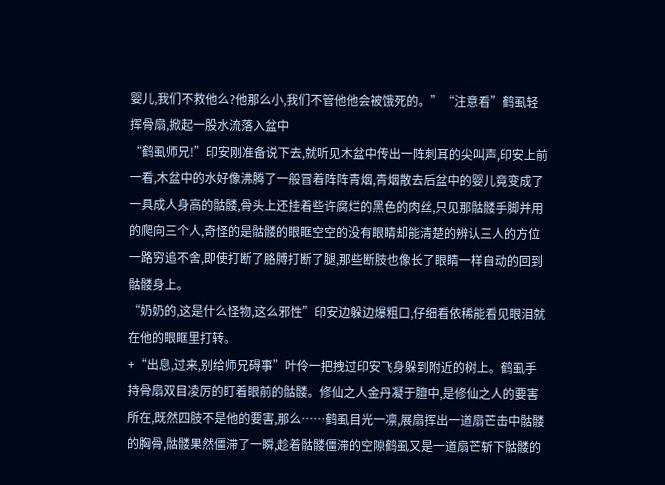婴儿,我们不救他么?他那么小,我们不管他他会被饿死的。”“注意看”鹤虱轻挥骨扇,掀起一股水流落入盆中
“鹤虱师兄!”印安刚准备说下去,就听见木盆中传出一阵刺耳的尖叫声,印安上前一看,木盆中的水好像沸腾了一般冒着阵阵青烟,青烟散去后盆中的婴儿竟变成了一具成人身高的骷髅,骨头上还挂着些许腐烂的黑色的肉丝,只见那骷髅手脚并用的爬向三个人,奇怪的是骷髅的眼眶空空的没有眼睛却能清楚的辨认三人的方位一路穷追不舍,即使打断了胳膊打断了腿,那些断肢也像长了眼睛一样自动的回到骷髅身上。
“奶奶的,这是什么怪物,这么邪性”印安边躲边爆粗口,仔细看依稀能看见眼泪就在他的眼眶里打转。
+“出息,过来,别给师兄碍事”叶伶一把拽过印安飞身躲到附近的树上。鹤虱手持骨扇双目凌厉的盯着眼前的骷髅。修仙之人金丹凝于膻中,是修仙之人的要害所在,既然四肢不是他的要害,那么……鹤虱目光一凛,展扇挥出一道扇芒击中骷髅的胸骨,骷髅果然僵滞了一瞬,趁着骷髅僵滞的空隙鹤虱又是一道扇芒斩下骷髅的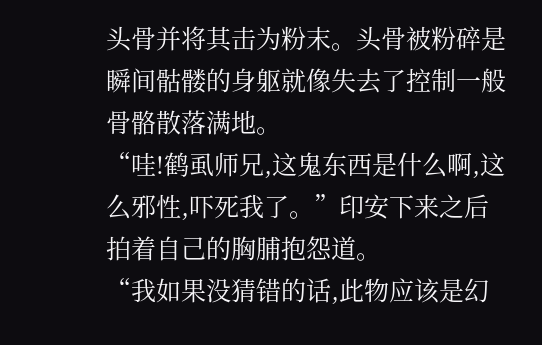头骨并将其击为粉末。头骨被粉碎是瞬间骷髅的身躯就像失去了控制一般骨骼散落满地。
“哇!鹤虱师兄,这鬼东西是什么啊,这么邪性,吓死我了。”印安下来之后拍着自己的胸脯抱怨道。
“我如果没猜错的话,此物应该是幻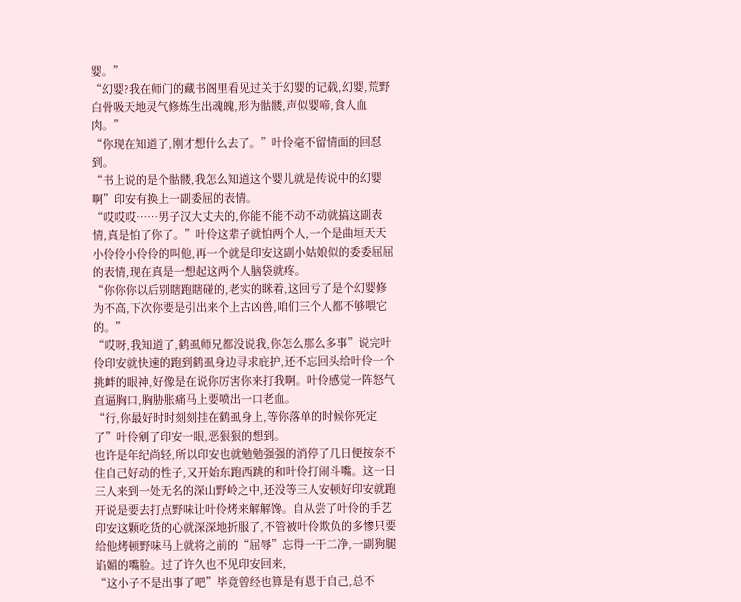婴。”
“幻婴?我在师门的藏书阁里看见过关于幻婴的记载,幻婴,荒野白骨吸天地灵气修炼生出魂魄,形为骷髅,声似婴啼,食人血肉。”
“你现在知道了,刚才想什么去了。”叶伶毫不留情面的回怼到。
“书上说的是个骷髅,我怎么知道这个婴儿就是传说中的幻婴啊”印安有换上一副委屈的表情。
“哎哎哎……男子汉大丈夫的,你能不能不动不动就搞这副表情,真是怕了你了。”叶伶这辈子就怕两个人,一个是曲垣天天小伶伶小伶伶的叫他,再一个就是印安这副小姑娘似的委委屈屈的表情,现在真是一想起这两个人脑袋就疼。
“你你你以后别瞎跑瞎碰的,老实的眯着,这回亏了是个幻婴修为不高,下次你要是引出来个上古凶兽,咱们三个人都不够喂它的。”
“哎呀,我知道了,鹤虱师兄都没说我,你怎么那么多事”说完叶伶印安就快速的跑到鹤虱身边寻求庇护,还不忘回头给叶伶一个挑衅的眼神,好像是在说你厉害你来打我啊。叶伶感觉一阵怒气直逼胸口,胸胁胀痛马上要喷出一口老血。
“行,你最好时时刻刻挂在鹤虱身上,等你落单的时候你死定了”叶伶剜了印安一眼,恶狠狠的想到。
也许是年纪尚轻,所以印安也就勉勉强强的消停了几日便按奈不住自己好动的性子,又开始东跑西跳的和叶伶打闹斗嘴。这一日三人来到一处无名的深山野岭之中,还没等三人安顿好印安就跑开说是要去打点野味让叶伶烤来解解馋。自从尝了叶伶的手艺印安这颗吃货的心就深深地折服了,不管被叶伶欺负的多惨只要给他烤顿野味马上就将之前的“屈辱”忘得一干二净,一副狗腿谄媚的嘴脸。过了许久也不见印安回来,
“这小子不是出事了吧”毕竟曾经也算是有恩于自己,总不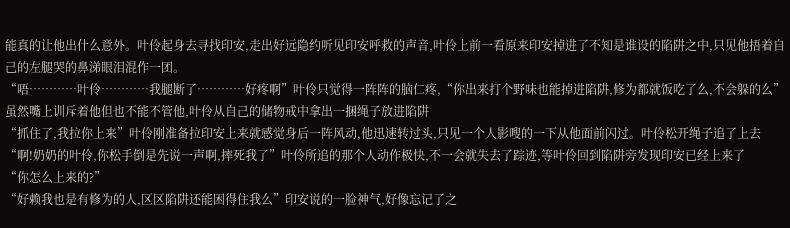能真的让他出什么意外。叶伶起身去寻找印安,走出好远隐约听见印安呼救的声音,叶伶上前一看原来印安掉进了不知是谁设的陷阱之中,只见他捂着自己的左腿哭的鼻涕眼泪混作一团。
“唔…………叶伶…………我腿断了…………好疼啊”叶伶只觉得一阵阵的脑仁疼,“你出来打个野味也能掉进陷阱,修为都就饭吃了么,不会躲的么”虽然嘴上训斥着他但也不能不管他,叶伶从自己的储物戒中拿出一捆绳子放进陷阱
“抓住了,我拉你上来”叶伶刚准备拉印安上来就感觉身后一阵风动,他迅速转过头,只见一个人影嗖的一下从他面前闪过。叶伶松开绳子追了上去
“啊!奶奶的叶伶,你松手倒是先说一声啊,摔死我了”叶伶所追的那个人动作极快,不一会就失去了踪迹,等叶伶回到陷阱旁发现印安已经上来了
“你怎么上来的?”
“好赖我也是有修为的人,区区陷阱还能困得住我么”印安说的一脸神气,好像忘记了之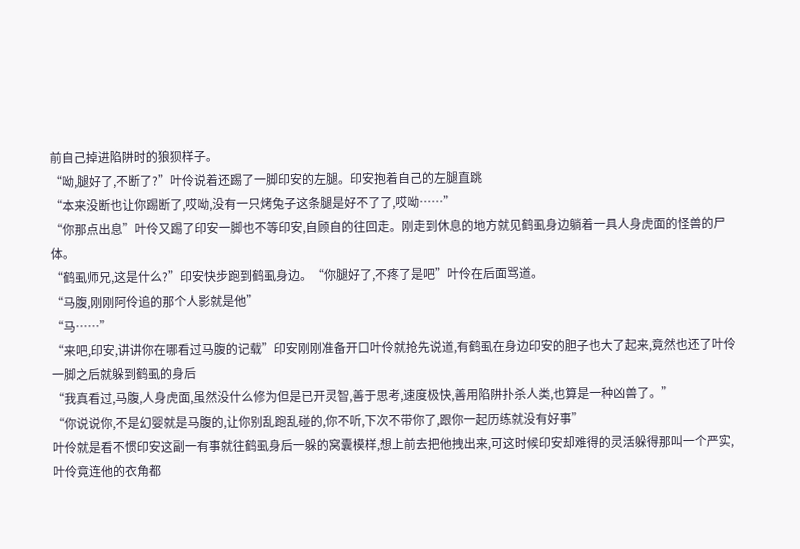前自己掉进陷阱时的狼狈样子。
“呦,腿好了,不断了?”叶伶说着还踢了一脚印安的左腿。印安抱着自己的左腿直跳
“本来没断也让你踢断了,哎呦,没有一只烤兔子这条腿是好不了了,哎呦……”
“你那点出息”叶伶又踢了印安一脚也不等印安,自顾自的往回走。刚走到休息的地方就见鹤虱身边躺着一具人身虎面的怪兽的尸体。
“鹤虱师兄,这是什么?”印安快步跑到鹤虱身边。“你腿好了,不疼了是吧”叶伶在后面骂道。
“马腹,刚刚阿伶追的那个人影就是他”
“马……”
“来吧,印安,讲讲你在哪看过马腹的记载”印安刚刚准备开口叶伶就抢先说道,有鹤虱在身边印安的胆子也大了起来,竟然也还了叶伶一脚之后就躲到鹤虱的身后
“我真看过,马腹,人身虎面,虽然没什么修为但是已开灵智,善于思考,速度极快,善用陷阱扑杀人类,也算是一种凶兽了。”
“你说说你,不是幻婴就是马腹的,让你别乱跑乱碰的,你不听,下次不带你了,跟你一起历练就没有好事”
叶伶就是看不惯印安这副一有事就往鹤虱身后一躲的窝囊模样,想上前去把他拽出来,可这时候印安却难得的灵活躲得那叫一个严实,叶伶竟连他的衣角都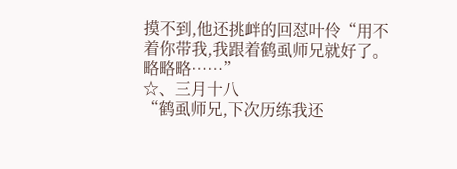摸不到,他还挑衅的回怼叶伶“用不着你带我,我跟着鹤虱师兄就好了。略略略……”
☆、三月十八
“鹤虱师兄,下次历练我还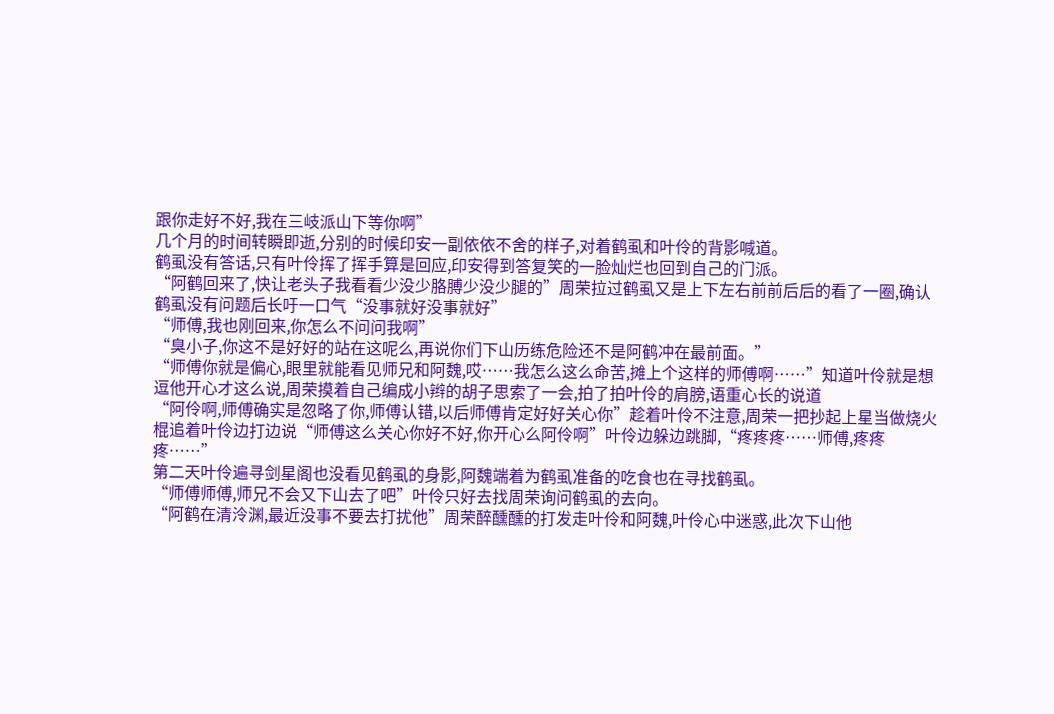跟你走好不好,我在三岐派山下等你啊”
几个月的时间转瞬即逝,分别的时候印安一副依依不舍的样子,对着鹤虱和叶伶的背影喊道。
鹤虱没有答话,只有叶伶挥了挥手算是回应,印安得到答复笑的一脸灿烂也回到自己的门派。
“阿鹤回来了,快让老头子我看看少没少胳膊少没少腿的”周荣拉过鹤虱又是上下左右前前后后的看了一圈,确认鹤虱没有问题后长吁一口气“没事就好没事就好”
“师傅,我也刚回来,你怎么不问问我啊”
“臭小子,你这不是好好的站在这呢么,再说你们下山历练危险还不是阿鹤冲在最前面。”
“师傅你就是偏心,眼里就能看见师兄和阿魏,哎……我怎么这么命苦,摊上个这样的师傅啊……”知道叶伶就是想逗他开心才这么说,周荣摸着自己编成小辫的胡子思索了一会,拍了拍叶伶的肩膀,语重心长的说道
“阿伶啊,师傅确实是忽略了你,师傅认错,以后师傅肯定好好关心你”趁着叶伶不注意,周荣一把抄起上星当做烧火棍追着叶伶边打边说“师傅这么关心你好不好,你开心么阿伶啊”叶伶边躲边跳脚,“疼疼疼……师傅,疼疼疼……”
第二天叶伶遍寻剑星阁也没看见鹤虱的身影,阿魏端着为鹤虱准备的吃食也在寻找鹤虱。
“师傅师傅,师兄不会又下山去了吧”叶伶只好去找周荣询问鹤虱的去向。
“阿鹤在清泠渊,最近没事不要去打扰他”周荣醉醺醺的打发走叶伶和阿魏,叶伶心中迷惑,此次下山他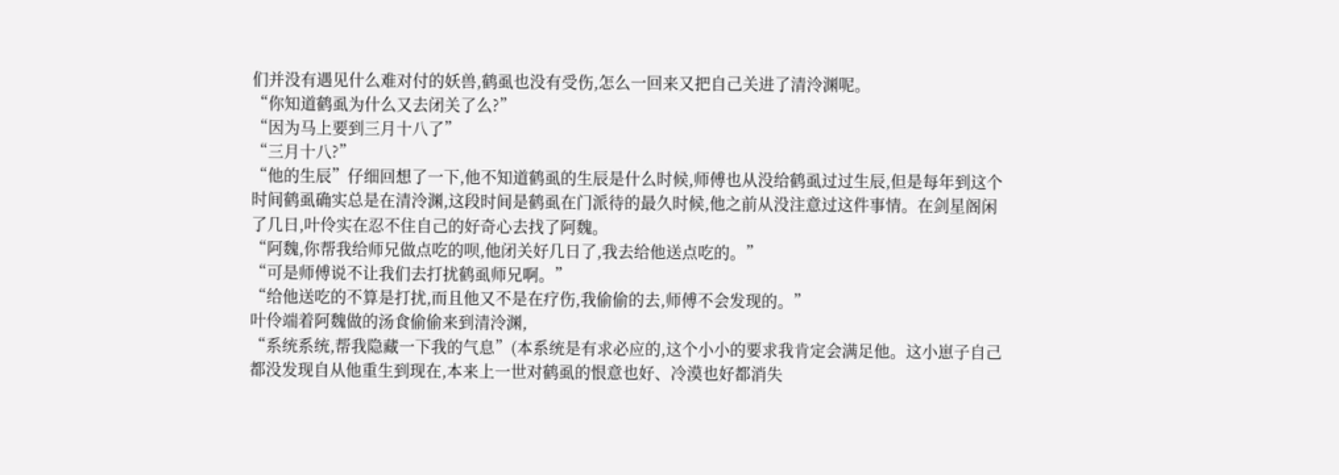们并没有遇见什么难对付的妖兽,鹤虱也没有受伤,怎么一回来又把自己关进了清泠渊呢。
“你知道鹤虱为什么又去闭关了么?”
“因为马上要到三月十八了”
“三月十八?”
“他的生辰”仔细回想了一下,他不知道鹤虱的生辰是什么时候,师傅也从没给鹤虱过过生辰,但是每年到这个时间鹤虱确实总是在清泠渊,这段时间是鹤虱在门派待的最久时候,他之前从没注意过这件事情。在剑星阁闲了几日,叶伶实在忍不住自己的好奇心去找了阿魏。
“阿魏,你帮我给师兄做点吃的呗,他闭关好几日了,我去给他送点吃的。”
“可是师傅说不让我们去打扰鹤虱师兄啊。”
“给他送吃的不算是打扰,而且他又不是在疗伤,我偷偷的去,师傅不会发现的。”
叶伶端着阿魏做的汤食偷偷来到清泠渊,
“系统系统,帮我隐藏一下我的气息”(本系统是有求必应的,这个小小的要求我肯定会满足他。这小崽子自己都没发现自从他重生到现在,本来上一世对鹤虱的恨意也好、冷漠也好都消失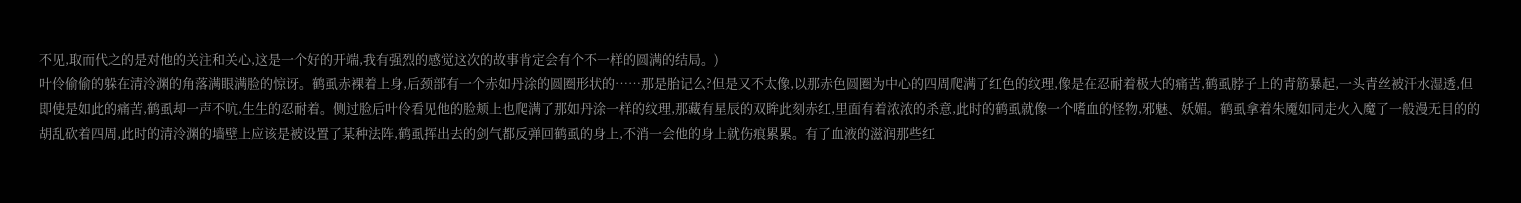不见,取而代之的是对他的关注和关心,这是一个好的开端,我有强烈的感觉这次的故事肯定会有个不一样的圆满的结局。)
叶伶偷偷的躲在清泠渊的角落满眼满脸的惊讶。鹤虱赤裸着上身,后颈部有一个赤如丹涂的圆圈形状的……那是胎记么?但是又不太像,以那赤色圆圈为中心的四周爬满了红色的纹理,像是在忍耐着极大的痛苦,鹤虱脖子上的青筋暴起,一头青丝被汗水湿透,但即使是如此的痛苦,鹤虱却一声不吭,生生的忍耐着。侧过脸后叶伶看见他的脸颊上也爬满了那如丹涂一样的纹理,那藏有星辰的双眸此刻赤红,里面有着浓浓的杀意,此时的鹤虱就像一个嗜血的怪物,邪魅、妖媚。鹤虱拿着朱魇如同走火入魔了一般漫无目的的胡乱砍着四周,此时的清泠渊的墙壁上应该是被设置了某种法阵,鹤虱挥出去的剑气都反弹回鹤虱的身上,不消一会他的身上就伤痕累累。有了血液的滋润那些红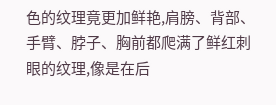色的纹理竟更加鲜艳,肩膀、背部、手臂、脖子、胸前都爬满了鲜红刺眼的纹理,像是在后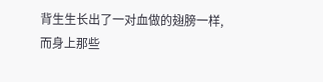背生生长出了一对血做的翅膀一样,而身上那些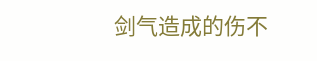剑气造成的伤不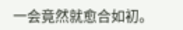一会竟然就愈合如初。